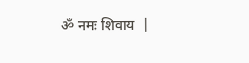ॐ नमः शिवाय  |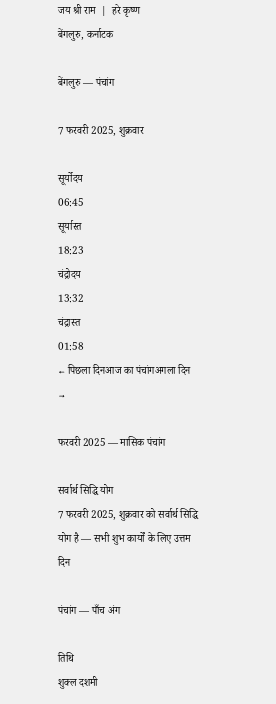जय श्री राम  |  हरे कृष्ण
बेंगलुरु, कर्नाटक

बेंगलुरु — पंचांग

7 फरवरी 2025, शुक्रवार

सूर्योदय
06:45
सूर्यास्त
18:23
चंद्रोदय
13:32
चंद्रास्त
01:58
← पिछला दिनआज का पंचांगअगला दिन →

फरवरी 2025 — मासिक पंचांग

सर्वार्थ सिद्धि योग
7 फरवरी 2025, शुक्रवार को सर्वार्थ सिद्धि योग है — सभी शुभ कार्यों के लिए उत्तम दिन

पंचांग — पाँच अंग

तिथि
शुक्ल दशमी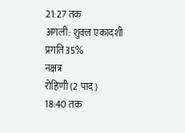21:27 तक
अगली: शुक्ल एकादशी
प्रगति35%
नक्षत्र
रोहिणी (2 पाद)
18:40 तक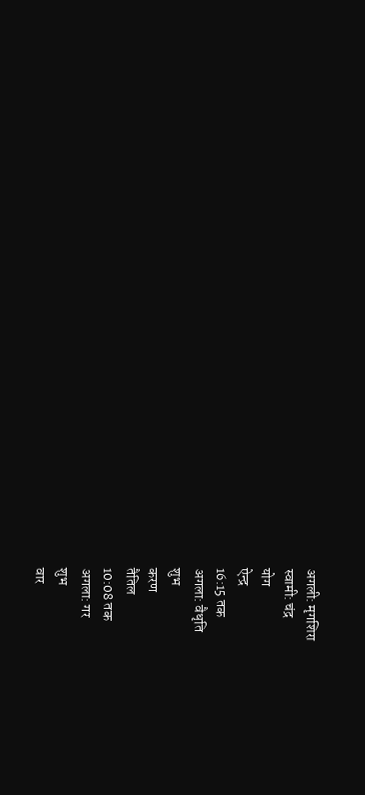अगली: मृगशिरा
स्वामी: चंद्र
योग
ऐन्द्र
16:15 तक
अगला: वैधृति
शुभ
करण
तैतिल
10:08 तक
अगला: गर
शुभ
वार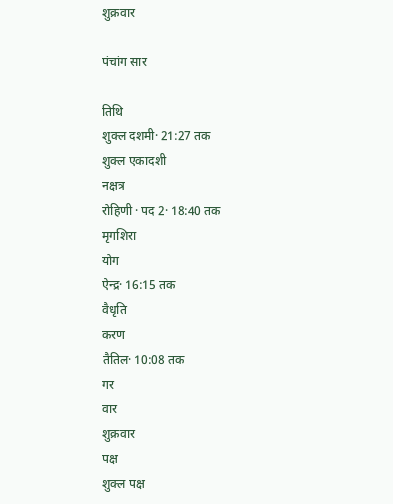शुक्रवार

पंचांग सार

तिथि
शुक्ल दशमी· 21:27 तक
शुक्ल एकादशी
नक्षत्र
रोहिणी · पद 2· 18:40 तक
मृगशिरा
योग
ऐन्द्र· 16:15 तक
वैधृति
करण
तैतिल· 10:08 तक
गर
वार
शुक्रवार
पक्ष
शुक्ल पक्ष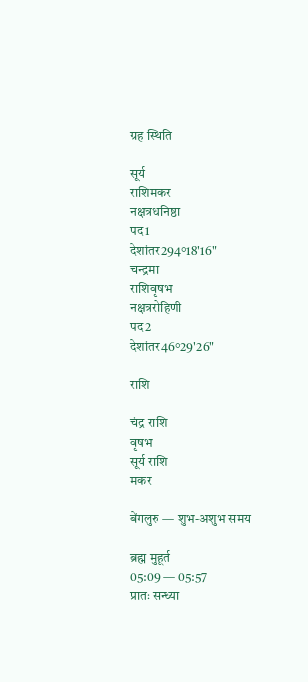ग्रह स्थिति

सूर्य
राशिमकर
नक्षत्रधनिष्ठा
पद1
देशांतर294°18'16"
चन्द्रमा
राशिवृषभ
नक्षत्ररोहिणी
पद2
देशांतर46°29'26"

राशि

चंद्र राशि
वृषभ
सूर्य राशि
मकर

बेंगलुरु — शुभ-अशुभ समय

ब्रह्म मुहूर्त
05:09 — 05:57
प्रातः सन्ध्या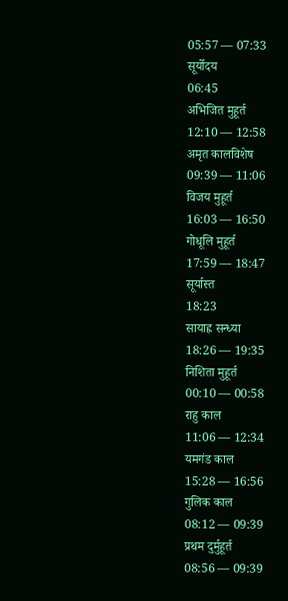05:57 — 07:33
सूर्योदय
06:45
अभिजित मुहूर्त
12:10 — 12:58
अमृत कालविशेष
09:39 — 11:06
विजय मुहूर्त
16:03 — 16:50
गोधूलि मुहूर्त
17:59 — 18:47
सूर्यास्त
18:23
सायाह्न सन्ध्या
18:26 — 19:35
निशिता मुहूर्त
00:10 — 00:58
राहु काल
11:06 — 12:34
यमगंड काल
15:28 — 16:56
गुलिक काल
08:12 — 09:39
प्रथम दुर्मुहूर्त
08:56 — 09:39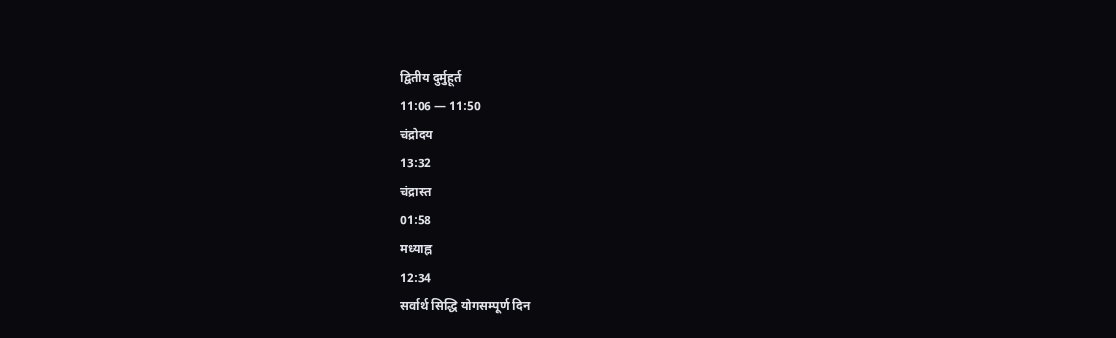द्वितीय दुर्मुहूर्त
11:06 — 11:50
चंद्रोदय
13:32
चंद्रास्त
01:58
मध्याह्न
12:34
सर्वार्थ सिद्धि योगसम्पूर्ण दिन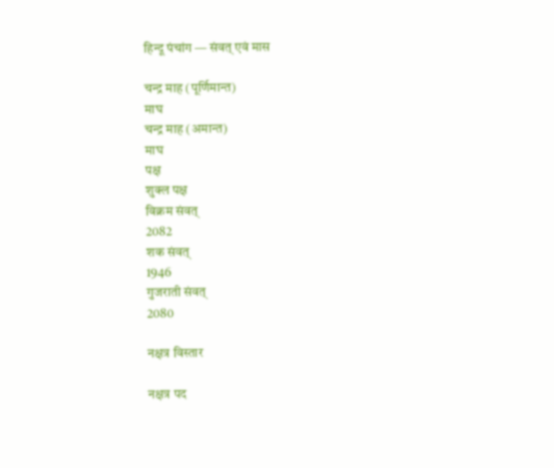हिन्दू पंचांग — संवत् एवं मास

चन्द्र माह (पूर्णिमान्त)
माघ
चन्द्र माह (अमान्त)
माघ
पक्ष
शुक्ल पक्ष
विक्रम संवत्
2082
शक संवत्
1946
गुजराती संवत्
2080

नक्षत्र विस्तार

नक्षत्र पद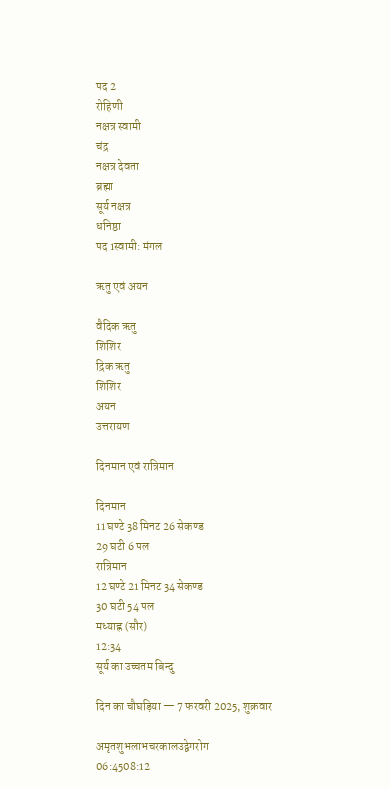पद 2
रोहिणी
नक्षत्र स्वामी
चंद्र
नक्षत्र देवता
ब्रह्मा
सूर्य नक्षत्र
धनिष्ठा
पद 1स्वामी: मंगल

ऋतु एवं अयन

वैदिक ऋतु
शिशिर
द्रिक ऋतु
शिशिर
अयन
उत्तरायण

दिनमान एवं रात्रिमान

दिनमान
11 घण्टे 38 मिनट 26 सेकण्ड
29 घटी 6 पल
रात्रिमान
12 घण्टे 21 मिनट 34 सेकण्ड
30 घटी 54 पल
मध्याह्न (सौर)
12:34
सूर्य का उच्चतम बिन्दु

दिन का चौघड़िया — 7 फरवरी 2025, शुक्रवार

अमृतशुभलाभचरकालउद्वेगरोग
06:4508:12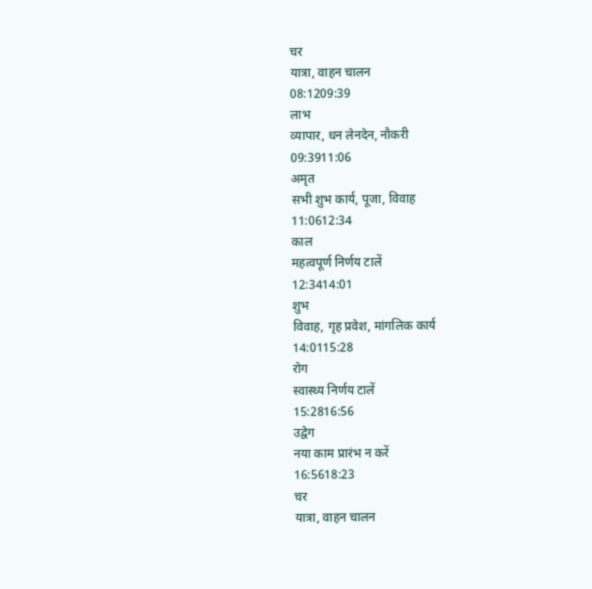चर
यात्रा, वाहन चालन
08:1209:39
लाभ
व्यापार, धन लेनदेन, नौकरी
09:3911:06
अमृत
सभी शुभ कार्य, पूजा, विवाह
11:0612:34
काल
महत्वपूर्ण निर्णय टालें
12:3414:01
शुभ
विवाह, गृह प्रवेश, मांगलिक कार्य
14:0115:28
रोग
स्वास्थ्य निर्णय टालें
15:2816:56
उद्वेग
नया काम प्रारंभ न करें
16:5618:23
चर
यात्रा, वाहन चालन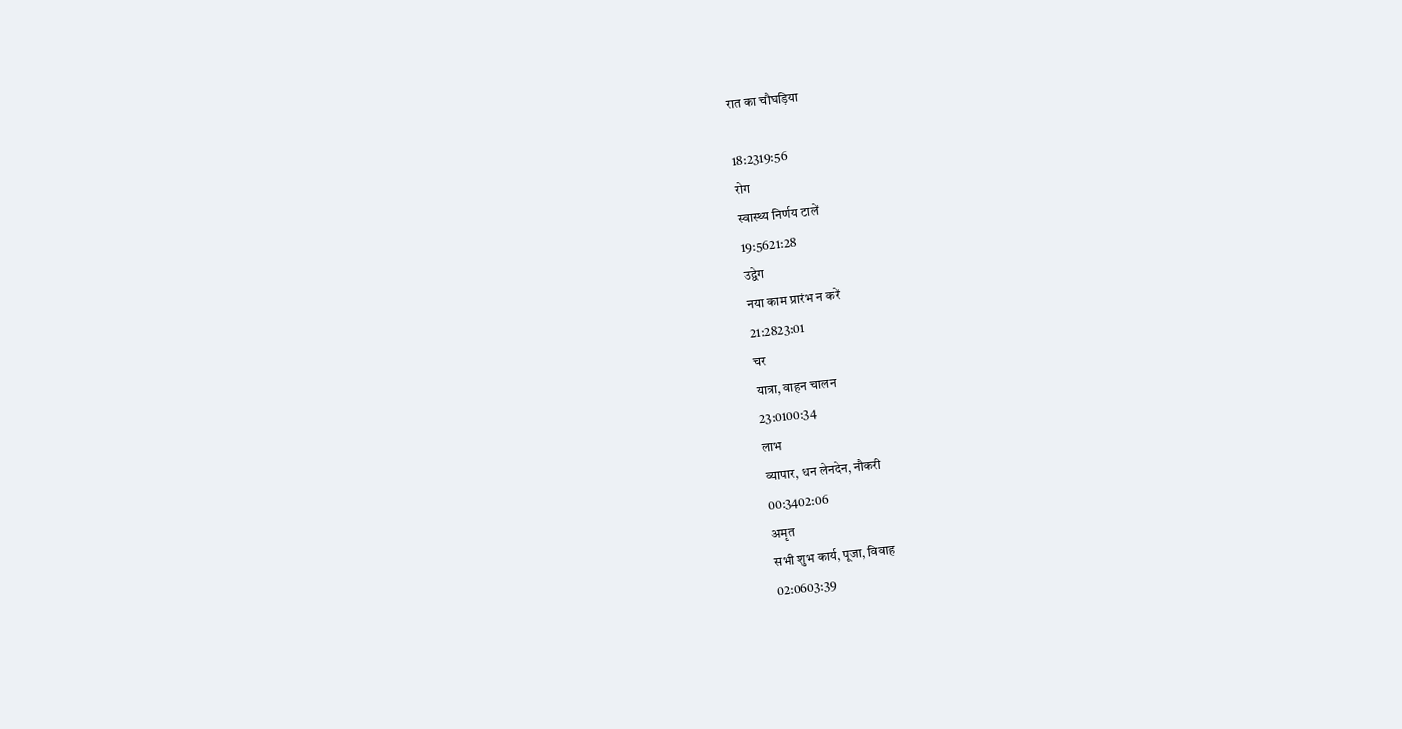रात का चौघड़िया

18:2319:56
रोग
स्वास्थ्य निर्णय टालें
19:5621:28
उद्वेग
नया काम प्रारंभ न करें
21:2823:01
चर
यात्रा, वाहन चालन
23:0100:34
लाभ
व्यापार, धन लेनदेन, नौकरी
00:3402:06
अमृत
सभी शुभ कार्य, पूजा, विवाह
02:0603:39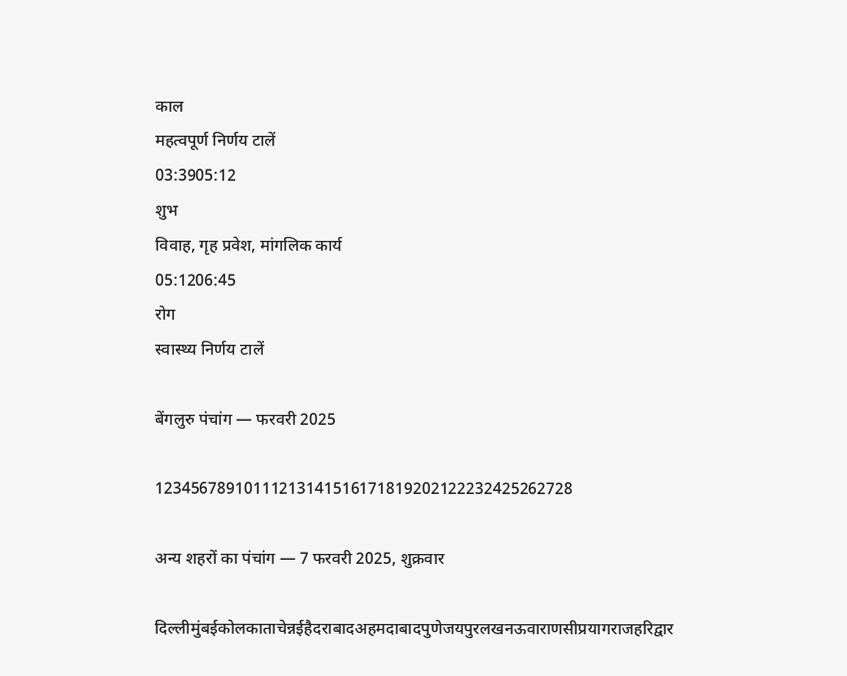काल
महत्वपूर्ण निर्णय टालें
03:3905:12
शुभ
विवाह, गृह प्रवेश, मांगलिक कार्य
05:1206:45
रोग
स्वास्थ्य निर्णय टालें

बेंगलुरु पंचांग — फरवरी 2025

12345678910111213141516171819202122232425262728

अन्य शहरों का पंचांग — 7 फरवरी 2025, शुक्रवार

दिल्लीमुंबईकोलकाताचेन्नईहैदराबादअहमदाबादपुणेजयपुरलखनऊवाराणसीप्रयागराजहरिद्वार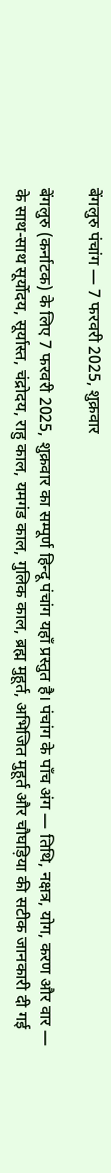बेंगलुरु पंचांग — 7 फरवरी 2025, शुक्रवार

बेंगलुरु (कर्नाटक) के लिए 7 फरवरी 2025, शुक्रवार का सम्पूर्ण हिन्दू पंचांग यहाँ प्रस्तुत है। पंचांग के पाँच अंग — तिथि, नक्षत्र, योग, करण और वार — के साथ-साथ सूर्योदय, सूर्यास्त, चंद्रोदय, राहु काल, यमगंड काल, गुलिक काल, ब्रह्म मुहूर्त, अभिजित मुहूर्त और चौघड़िया की सटीक जानकारी दी गई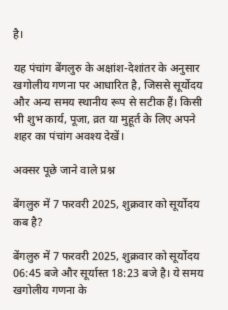है।

यह पंचांग बेंगलुरु के अक्षांश-देशांतर के अनुसार खगोलीय गणना पर आधारित है, जिससे सूर्योदय और अन्य समय स्थानीय रूप से सटीक हैं। किसी भी शुभ कार्य, पूजा, व्रत या मुहूर्त के लिए अपने शहर का पंचांग अवश्य देखें।

अक्सर पूछे जाने वाले प्रश्न

बेंगलुरु में 7 फरवरी 2025, शुक्रवार को सूर्योदय कब है?

बेंगलुरु में 7 फरवरी 2025, शुक्रवार को सूर्योदय 06:45 बजे और सूर्यास्त 18:23 बजे है। ये समय खगोलीय गणना के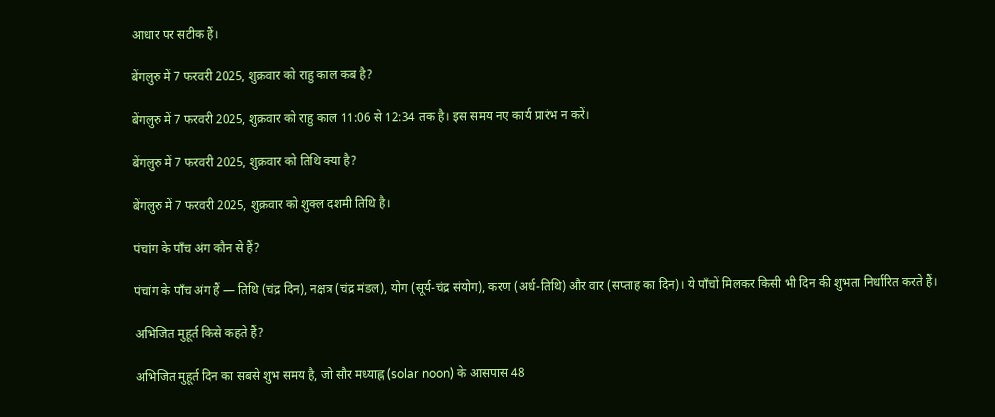आधार पर सटीक हैं।

बेंगलुरु में 7 फरवरी 2025, शुक्रवार को राहु काल कब है?

बेंगलुरु में 7 फरवरी 2025, शुक्रवार को राहु काल 11:06 से 12:34 तक है। इस समय नए कार्य प्रारंभ न करें।

बेंगलुरु में 7 फरवरी 2025, शुक्रवार को तिथि क्या है?

बेंगलुरु में 7 फरवरी 2025, शुक्रवार को शुक्ल दशमी तिथि है।

पंचांग के पाँच अंग कौन से हैं?

पंचांग के पाँच अंग हैं — तिथि (चंद्र दिन), नक्षत्र (चंद्र मंडल), योग (सूर्य-चंद्र संयोग), करण (अर्ध-तिथि) और वार (सप्ताह का दिन)। ये पाँचों मिलकर किसी भी दिन की शुभता निर्धारित करते हैं।

अभिजित मुहूर्त किसे कहते हैं?

अभिजित मुहूर्त दिन का सबसे शुभ समय है, जो सौर मध्याह्न (solar noon) के आसपास 48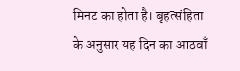मिनट का होता है। बृहत्संहिता के अनुसार यह दिन का आठवाँ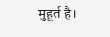मुहूर्त है।